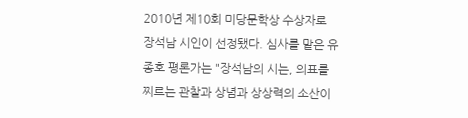2010년 제10회 미당문학상 수상자로 장석남 시인이 선정됐다. 심사를 맡은 유종호 평론가는 "장석남의 시는, 의표를 찌르는 관찰과 상념과 상상력의 소산이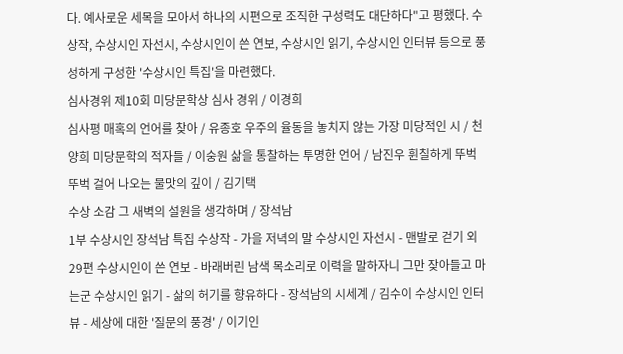다. 예사로운 세목을 모아서 하나의 시편으로 조직한 구성력도 대단하다"고 평했다. 수상작, 수상시인 자선시, 수상시인이 쓴 연보, 수상시인 읽기, 수상시인 인터뷰 등으로 풍성하게 구성한 '수상시인 특집'을 마련했다.
심사경위 제10회 미당문학상 심사 경위 / 이경희
심사평 매혹의 언어를 찾아 / 유종호 우주의 율동을 놓치지 않는 가장 미당적인 시 / 천양희 미당문학의 적자들 / 이숭원 삶을 통찰하는 투명한 언어 / 남진우 휜칠하게 뚜벅뚜벅 걸어 나오는 물맛의 깊이 / 김기택
수상 소감 그 새벽의 설원을 생각하며 / 장석남
1부 수상시인 장석남 특집 수상작 - 가을 저녁의 말 수상시인 자선시 - 맨발로 걷기 외 29편 수상시인이 쓴 연보 - 바래버린 남색 목소리로 이력을 말하자니 그만 잦아들고 마는군 수상시인 읽기 - 삶의 허기를 향유하다 - 장석남의 시세계 / 김수이 수상시인 인터뷰 - 세상에 대한 '질문의 풍경' / 이기인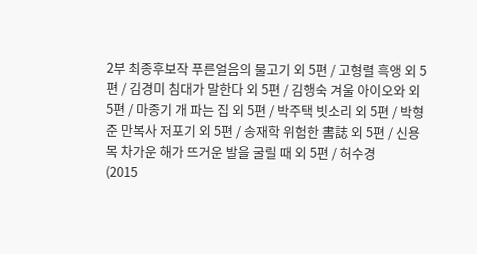2부 최종후보작 푸른얼음의 물고기 외 5편 / 고형렬 흑앵 외 5편 / 김경미 침대가 말한다 외 5편 / 김행숙 겨울 아이오와 외 5편 / 마종기 개 파는 집 외 5편 / 박주택 빗소리 외 5편 / 박형준 만복사 저포기 외 5편 / 송재학 위험한 書誌 외 5편 / 신용목 차가운 해가 뜨거운 발을 굴릴 때 외 5편 / 허수경
(2015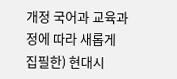개정 국어과 교육과정에 따라 새롭게 집필한) 현대시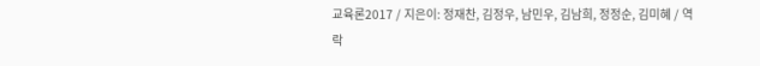교육론2017 / 지은이: 정재찬, 김정우, 남민우, 김남희, 정정순, 김미혜 / 역락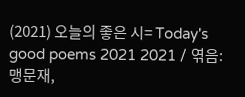(2021) 오늘의 좋은 시= Today's good poems 2021 2021 / 엮음: 맹문재,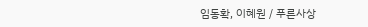임동확, 이혜원 / 푸른사상